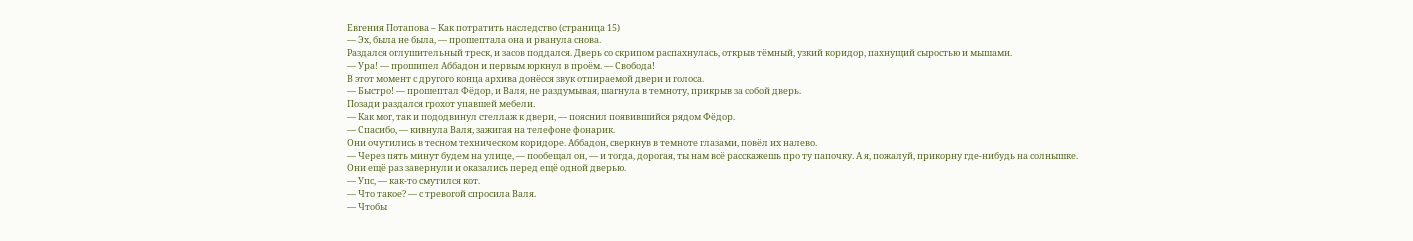Евгения Потапова – Как потратить наследство (страница 15)
— Эх, была не была, — прошептала она и рванула снова.
Раздался оглушительный треск, и засов поддался. Дверь со скрипом распахнулась, открыв тёмный, узкий коридор, пахнущий сыростью и мышами.
— Ура! — прошипел Аббадон и первым юркнул в проём. — Свобода!
В этот момент с другого конца архива донёсся звук отпираемой двери и голоса.
— Быстро! — прошептал Фёдор, и Валя, не раздумывая, шагнула в темноту, прикрыв за собой дверь.
Позади раздался грохот упавшей мебели.
— Как мог, так и пододвинул стеллаж к двери, — пояснил появившийся рядом Фёдор.
— Спасибо, — кивнула Валя, зажигая на телефоне фонарик.
Они очутились в тесном техническом коридоре. Аббадон, сверкнув в темноте глазами, повёл их налево.
— Через пять минут будем на улице, — пообещал он, — и тогда, дорогая, ты нам всё расскажешь про ту папочку. А я, пожалуй, прикорну где-нибудь на солнышке.
Они ещё раз завернули и оказались перед ещё одной дверью.
— Упс, — как-то смутился кот.
— Что такое? — с тревогой спросила Валя.
— Чтобы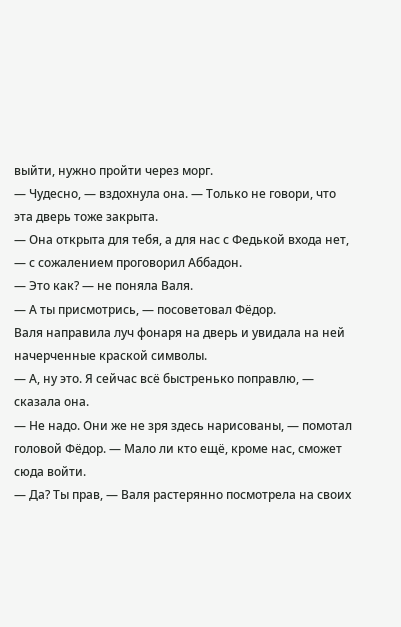выйти, нужно пройти через морг.
— Чудесно, — вздохнула она. — Только не говори, что эта дверь тоже закрыта.
— Она открыта для тебя, а для нас с Федькой входа нет, — с сожалением проговорил Аббадон.
— Это как? — не поняла Валя.
— А ты присмотрись, — посоветовал Фёдор.
Валя направила луч фонаря на дверь и увидала на ней начерченные краской символы.
— А, ну это. Я сейчас всё быстренько поправлю, — сказала она.
— Не надо. Они же не зря здесь нарисованы, — помотал головой Фёдор. — Мало ли кто ещё, кроме нас, сможет сюда войти.
— Да? Ты прав, — Валя растерянно посмотрела на своих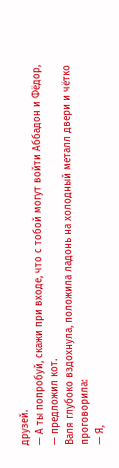друзей.
— А ты попробуй, скажи при входе, что с тобой могут войти Аббадон и Фёдор, — предложил кот.
Валя глубоко вздохнула, положила ладонь на холодный металл двери и чётко проговорила:
— Я,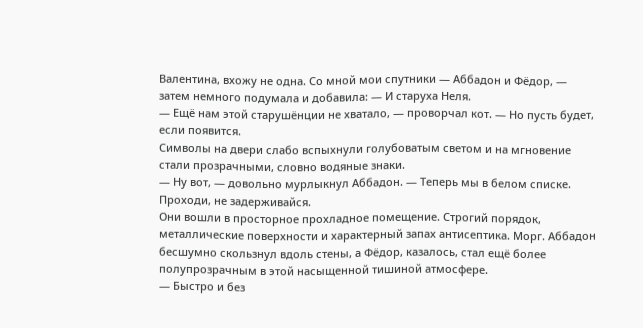Валентина, вхожу не одна. Со мной мои спутники — Аббадон и Фёдор, — затем немного подумала и добавила: — И старуха Неля.
— Ещё нам этой старушёнции не хватало, — проворчал кот. — Но пусть будет, если появится.
Символы на двери слабо вспыхнули голубоватым светом и на мгновение стали прозрачными, словно водяные знаки.
— Ну вот, — довольно мурлыкнул Аббадон. — Теперь мы в белом списке. Проходи, не задерживайся.
Они вошли в просторное прохладное помещение. Строгий порядок, металлические поверхности и характерный запах антисептика. Морг. Аббадон бесшумно скользнул вдоль стены, а Фёдор, казалось, стал ещё более полупрозрачным в этой насыщенной тишиной атмосфере.
— Быстро и без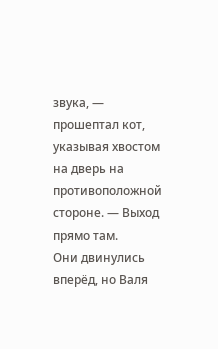звука, — прошептал кот, указывая хвостом на дверь на противоположной стороне. — Выход прямо там.
Они двинулись вперёд, но Валя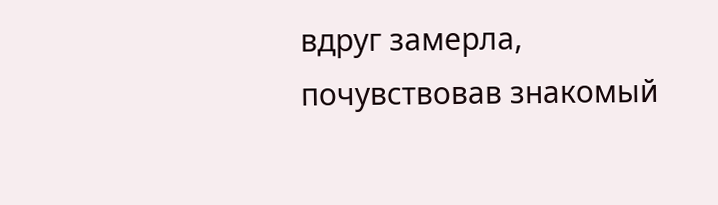вдруг замерла, почувствовав знакомый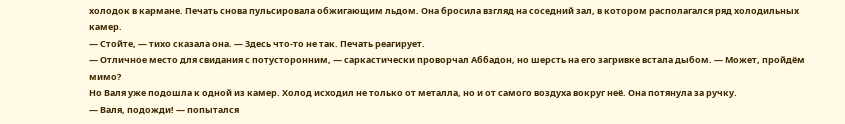холодок в кармане. Печать снова пульсировала обжигающим льдом. Она бросила взгляд на соседний зал, в котором располагался ряд холодильных камер.
— Стойте, — тихо сказала она. — Здесь что-то не так. Печать реагирует.
— Отличное место для свидания с потусторонним, — саркастически проворчал Аббадон, но шерсть на его загривке встала дыбом. — Может, пройдём мимо?
Но Валя уже подошла к одной из камер. Холод исходил не только от металла, но и от самого воздуха вокруг неё. Она потянула за ручку.
— Валя, подожди! — попытался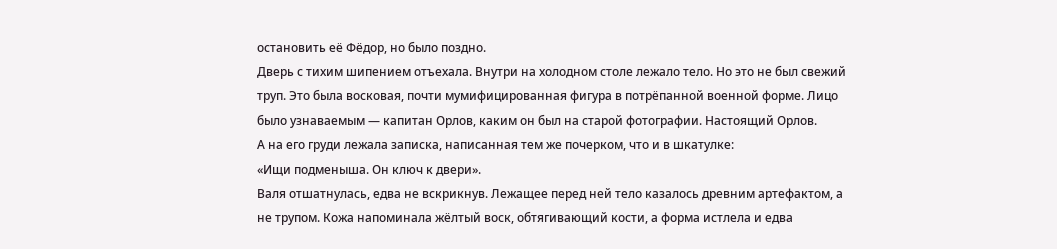остановить её Фёдор, но было поздно.
Дверь с тихим шипением отъехала. Внутри на холодном столе лежало тело. Но это не был свежий труп. Это была восковая, почти мумифицированная фигура в потрёпанной военной форме. Лицо было узнаваемым — капитан Орлов, каким он был на старой фотографии. Настоящий Орлов.
А на его груди лежала записка, написанная тем же почерком, что и в шкатулке:
«Ищи подменыша. Он ключ к двери».
Валя отшатнулась, едва не вскрикнув. Лежащее перед ней тело казалось древним артефактом, а не трупом. Кожа напоминала жёлтый воск, обтягивающий кости, а форма истлела и едва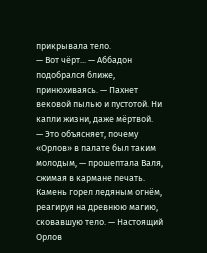прикрывала тело.
— Вот чёрт... — Аббадон подобрался ближе, принюхиваясь. — Пахнет вековой пылью и пустотой. Ни капли жизни, даже мёртвой.
— Это объясняет, почему «Орлов» в палате был таким молодым, — прошептала Валя, сжимая в кармане печать. Камень горел ледяным огнём, реагируя на древнюю магию, сковавшую тело. — Настоящий Орлов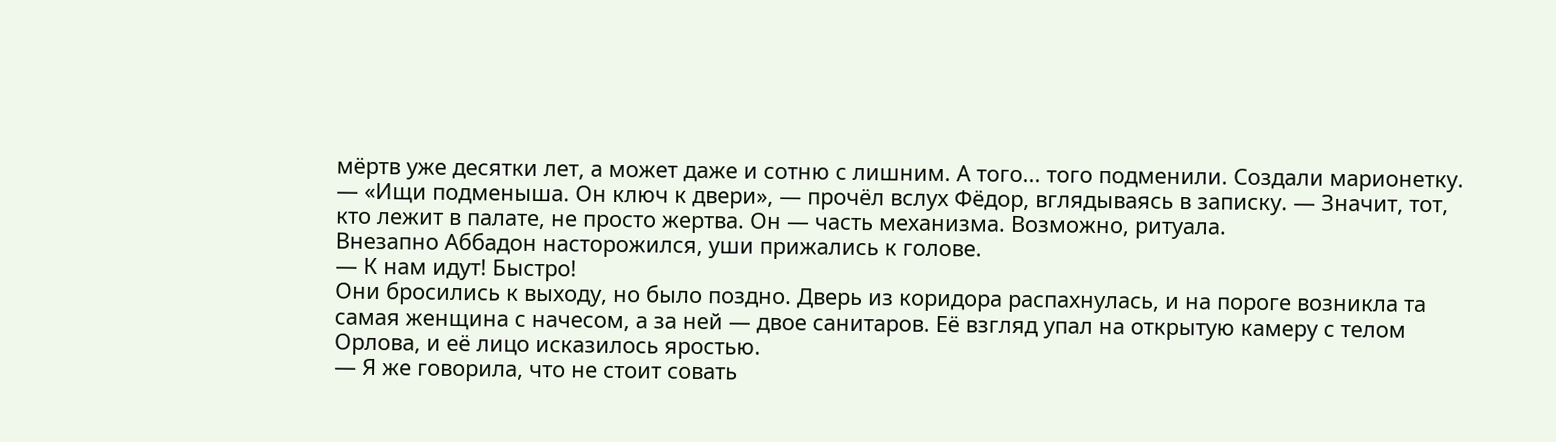мёртв уже десятки лет, а может даже и сотню с лишним. А того... того подменили. Создали марионетку.
— «Ищи подменыша. Он ключ к двери», — прочёл вслух Фёдор, вглядываясь в записку. — Значит, тот, кто лежит в палате, не просто жертва. Он — часть механизма. Возможно, ритуала.
Внезапно Аббадон насторожился, уши прижались к голове.
— К нам идут! Быстро!
Они бросились к выходу, но было поздно. Дверь из коридора распахнулась, и на пороге возникла та самая женщина с начесом, а за ней — двое санитаров. Её взгляд упал на открытую камеру с телом Орлова, и её лицо исказилось яростью.
— Я же говорила, что не стоит совать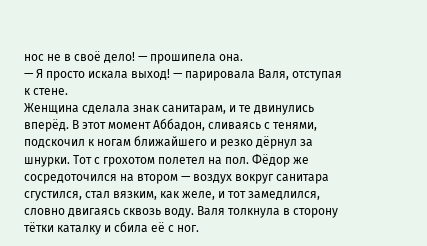нос не в своё дело! — прошипела она.
— Я просто искала выход! — парировала Валя, отступая к стене.
Женщина сделала знак санитарам, и те двинулись вперёд. В этот момент Аббадон, сливаясь с тенями, подскочил к ногам ближайшего и резко дёрнул за шнурки. Тот с грохотом полетел на пол. Фёдор же сосредоточился на втором — воздух вокруг санитара сгустился, стал вязким, как желе, и тот замедлился, словно двигаясь сквозь воду. Валя толкнула в сторону тётки каталку и сбила её с ног.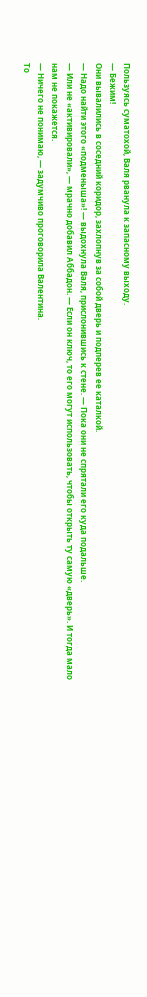Пользуясь суматохой, Валя рванула к запасному выходу.
— Бежим!
Они вывалились в соседний коридор, захлопнув за собой дверь и подперев ее каталкой.
— Надо найти этого «подменыша»! — выдохнула Валя, прислонившись к стене. — Пока они не спрятали его куда подальше.
— Или не «активировали», — мрачно добавил Аббадон. — Если он ключ, то его могут использовать, чтобы открыть ту самую «дверь». И тогда мало нам не покажется.
— Ничего не понимаю, — задумчиво проговорила Валентина.
То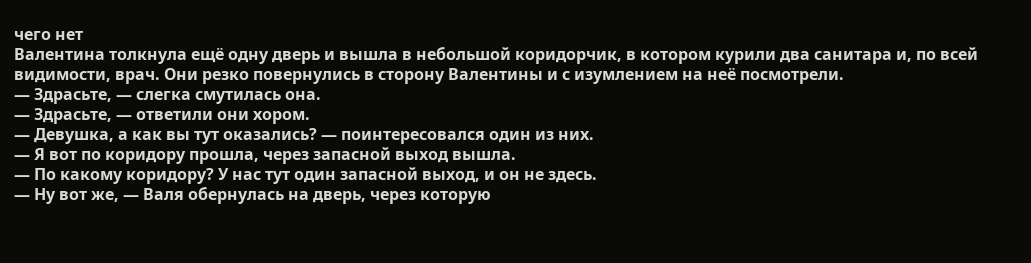чего нет
Валентина толкнула ещё одну дверь и вышла в небольшой коридорчик, в котором курили два санитара и, по всей видимости, врач. Они резко повернулись в сторону Валентины и с изумлением на неё посмотрели.
— Здрасьте, — слегка смутилась она.
— Здрасьте, — ответили они хором.
— Девушка, а как вы тут оказались? — поинтересовался один из них.
— Я вот по коридору прошла, через запасной выход вышла.
— По какому коридору? У нас тут один запасной выход, и он не здесь.
— Ну вот же, — Валя обернулась на дверь, через которую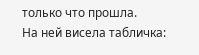только что прошла.
На ней висела табличка: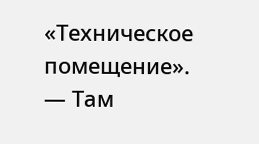«Техническое помещение».
— Там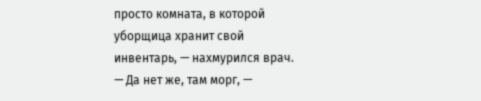просто комната, в которой уборщица хранит свой инвентарь, — нахмурился врач.
— Да нет же, там морг, —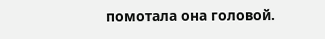помотала она головой.